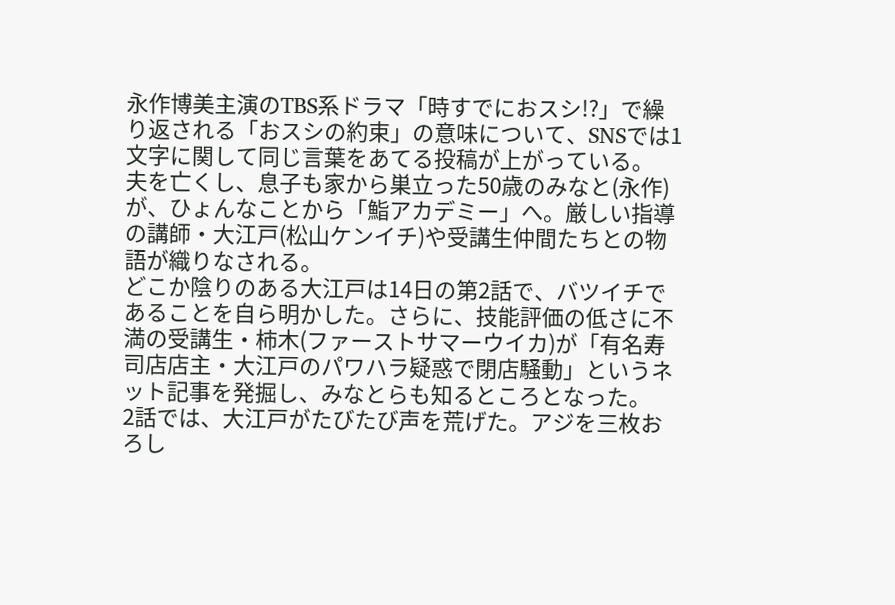永作博美主演のTBS系ドラマ「時すでにおスシ!?」で繰り返される「おスシの約束」の意味について、SNSでは1文字に関して同じ言葉をあてる投稿が上がっている。
夫を亡くし、息子も家から巣立った50歳のみなと(永作)が、ひょんなことから「鮨アカデミー」へ。厳しい指導の講師・大江戸(松山ケンイチ)や受講生仲間たちとの物語が織りなされる。
どこか陰りのある大江戸は14日の第2話で、バツイチであることを自ら明かした。さらに、技能評価の低さに不満の受講生・柿木(ファーストサマーウイカ)が「有名寿司店店主・大江戸のパワハラ疑惑で閉店騒動」というネット記事を発掘し、みなとらも知るところとなった。
2話では、大江戸がたびたび声を荒げた。アジを三枚おろし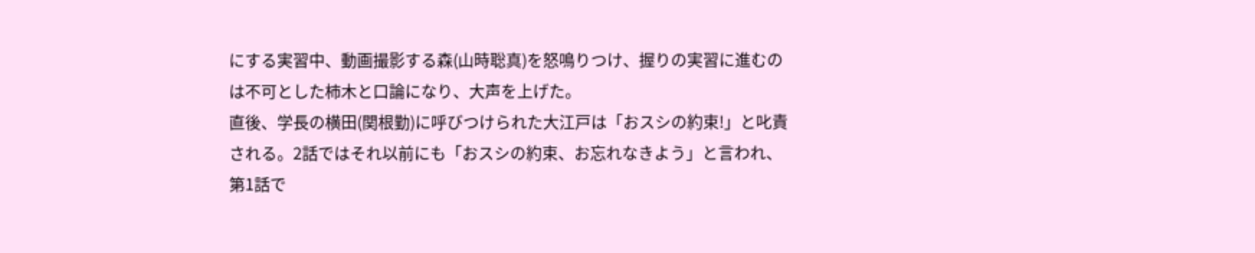にする実習中、動画撮影する森(山時聡真)を怒鳴りつけ、握りの実習に進むのは不可とした柿木と口論になり、大声を上げた。
直後、学長の横田(関根勤)に呼びつけられた大江戸は「おスシの約束!」と叱責される。2話ではそれ以前にも「おスシの約束、お忘れなきよう」と言われ、第1話で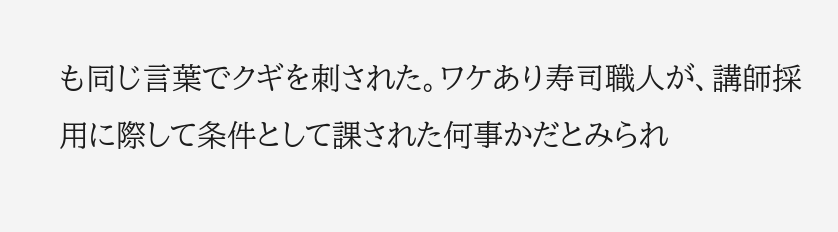も同じ言葉でクギを刺された。ワケあり寿司職人が、講師採用に際して条件として課された何事かだとみられ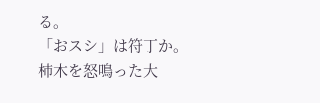る。
「おスシ」は符丁か。柿木を怒鳴った大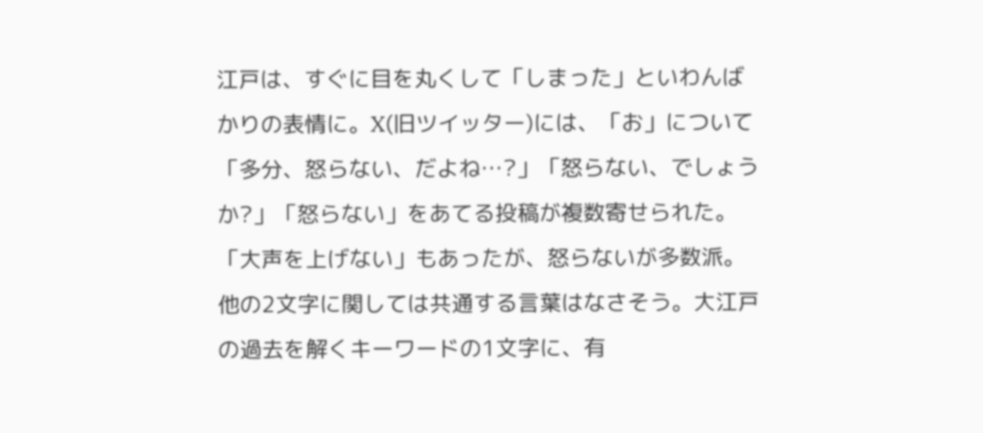江戸は、すぐに目を丸くして「しまった」といわんばかりの表情に。X(旧ツイッター)には、「お」について「多分、怒らない、だよね…?」「怒らない、でしょうか?」「怒らない」をあてる投稿が複数寄せられた。「大声を上げない」もあったが、怒らないが多数派。他の2文字に関しては共通する言葉はなさそう。大江戸の過去を解くキーワードの1文字に、有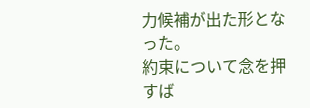力候補が出た形となった。
約束について念を押すば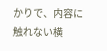かりで、内容に触れない横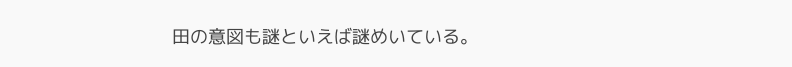田の意図も謎といえば謎めいている。